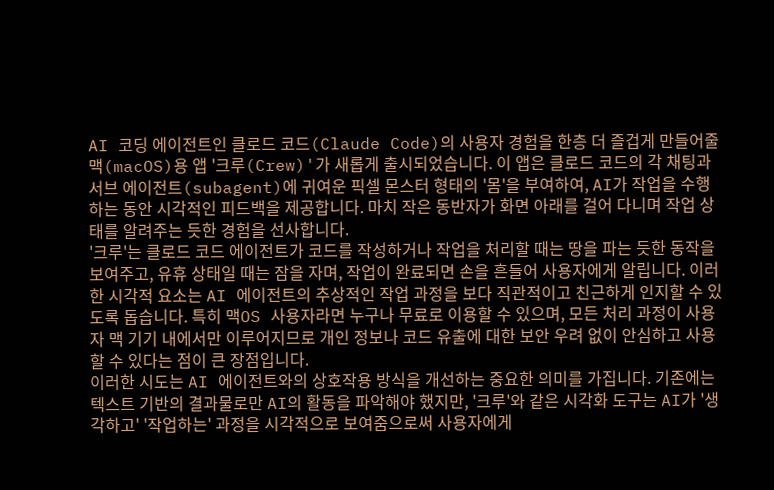AI 코딩 에이전트인 클로드 코드(Claude Code)의 사용자 경험을 한층 더 즐겁게 만들어줄 맥(macOS)용 앱 '크루(Crew)'가 새롭게 출시되었습니다. 이 앱은 클로드 코드의 각 채팅과 서브 에이전트(subagent)에 귀여운 픽셀 몬스터 형태의 '몸'을 부여하여, AI가 작업을 수행하는 동안 시각적인 피드백을 제공합니다. 마치 작은 동반자가 화면 아래를 걸어 다니며 작업 상태를 알려주는 듯한 경험을 선사합니다.
'크루'는 클로드 코드 에이전트가 코드를 작성하거나 작업을 처리할 때는 땅을 파는 듯한 동작을 보여주고, 유휴 상태일 때는 잠을 자며, 작업이 완료되면 손을 흔들어 사용자에게 알립니다. 이러한 시각적 요소는 AI 에이전트의 추상적인 작업 과정을 보다 직관적이고 친근하게 인지할 수 있도록 돕습니다. 특히 맥OS 사용자라면 누구나 무료로 이용할 수 있으며, 모든 처리 과정이 사용자 맥 기기 내에서만 이루어지므로 개인 정보나 코드 유출에 대한 보안 우려 없이 안심하고 사용할 수 있다는 점이 큰 장점입니다.
이러한 시도는 AI 에이전트와의 상호작용 방식을 개선하는 중요한 의미를 가집니다. 기존에는 텍스트 기반의 결과물로만 AI의 활동을 파악해야 했지만, '크루'와 같은 시각화 도구는 AI가 '생각하고' '작업하는' 과정을 시각적으로 보여줌으로써 사용자에게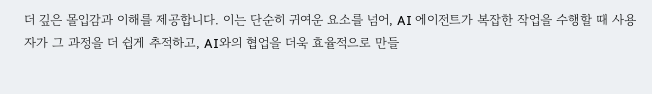더 깊은 몰입감과 이해를 제공합니다. 이는 단순히 귀여운 요소를 넘어, AI 에이전트가 복잡한 작업을 수행할 때 사용자가 그 과정을 더 쉽게 추적하고, AI와의 협업을 더욱 효율적으로 만들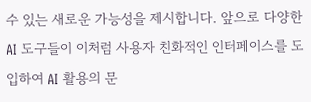수 있는 새로운 가능성을 제시합니다. 앞으로 다양한 AI 도구들이 이처럼 사용자 친화적인 인터페이스를 도입하여 AI 활용의 문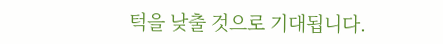턱을 낮출 것으로 기대됩니다.